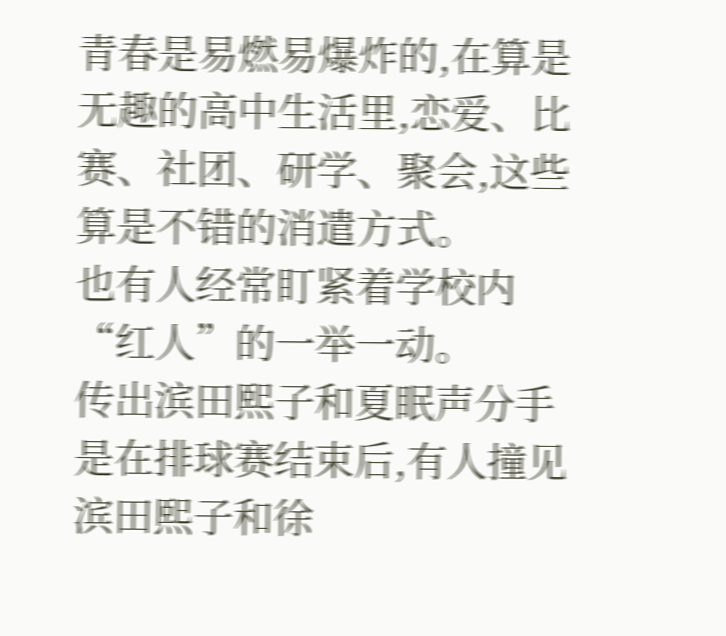青春是易燃易爆炸的,在算是无趣的高中生活里,恋爱、比赛、社团、研学、聚会,这些算是不错的消遣方式。
也有人经常盯紧着学校内“红人”的一举一动。
传出滨田熙子和夏眠声分手是在排球赛结束后,有人撞见滨田熙子和徐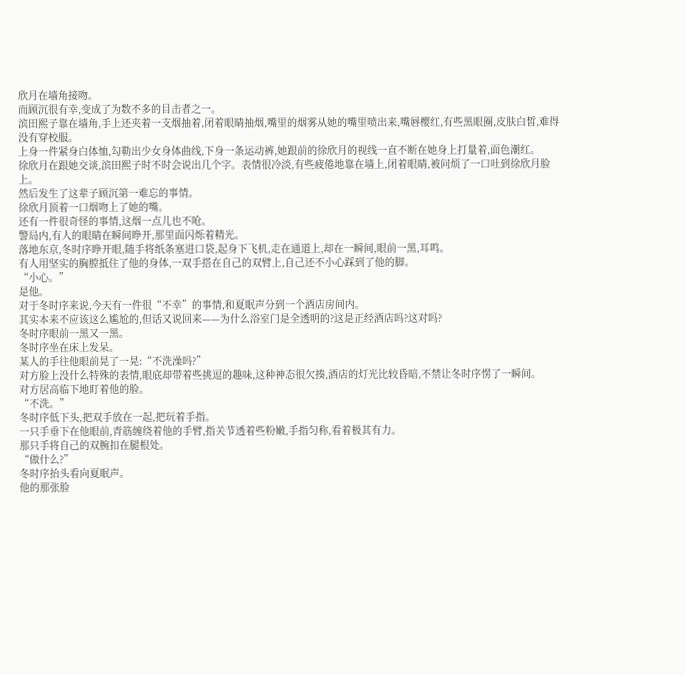欣月在墙角接吻。
而顾沉很有幸,变成了为数不多的目击者之一。
滨田熙子靠在墙角,手上还夹着一支烟抽着,闭着眼睛抽烟,嘴里的烟雾从她的嘴里喷出来,嘴唇樱红,有些黑眼圈,皮肤白皙,难得没有穿校服。
上身一件紧身白体恤,勾勒出少女身体曲线,下身一条运动裤,她跟前的徐欣月的视线一直不断在她身上打量着,面色潮红。
徐欣月在跟她交谈,滨田熙子时不时会说出几个字。表情很冷淡,有些疲倦地靠在墙上,闭着眼睛,被问烦了一口吐到徐欣月脸上。
然后发生了这辈子顾沉第一难忘的事情。
徐欣月顶着一口烟吻上了她的嘴。
还有一件很奇怪的事情,这烟一点儿也不呛。
警局内,有人的眼睛在瞬间睁开,那里面闪烁着精光。
落地东京,冬时序睁开眼,随手将纸条塞进口袋,起身下飞机,走在通道上,却在一瞬间,眼前一黑,耳鸣。
有人用坚实的胸膛抵住了他的身体,一双手搭在自己的双臂上,自己还不小心踩到了他的脚。
“小心。”
是他。
对于冬时序来说,今天有一件很“不幸”的事情,和夏眠声分到一个酒店房间内。
其实本来不应该这么尴尬的,但话又说回来——为什么浴室门是全透明的?这是正经酒店吗?这对吗?
冬时序眼前一黑又一黑。
冬时序坐在床上发呆。
某人的手往他眼前晃了一晃:“不洗澡吗?”
对方脸上没什么特殊的表情,眼底却带着些挑逗的趣味,这种神态很欠揍,酒店的灯光比较昏暗,不禁让冬时序愣了一瞬间。
对方居高临下地盯着他的脸。
“不洗。”
冬时序低下头,把双手放在一起,把玩着手指。
一只手垂下在他眼前,青筋缠绕着他的手臂,指关节透着些粉嫩,手指匀称,看着极其有力。
那只手将自己的双腕扣在腿根处。
“做什么?”
冬时序抬头看向夏眠声。
他的那张脸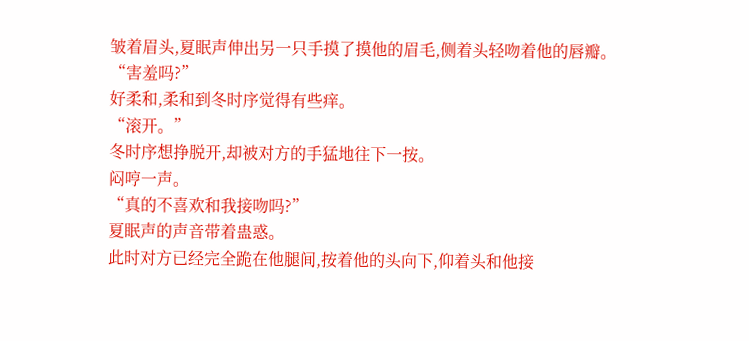皱着眉头,夏眠声伸出另一只手摸了摸他的眉毛,侧着头轻吻着他的唇瓣。
“害羞吗?”
好柔和,柔和到冬时序觉得有些痒。
“滚开。”
冬时序想挣脱开,却被对方的手猛地往下一按。
闷哼一声。
“真的不喜欢和我接吻吗?”
夏眠声的声音带着蛊惑。
此时对方已经完全跪在他腿间,按着他的头向下,仰着头和他接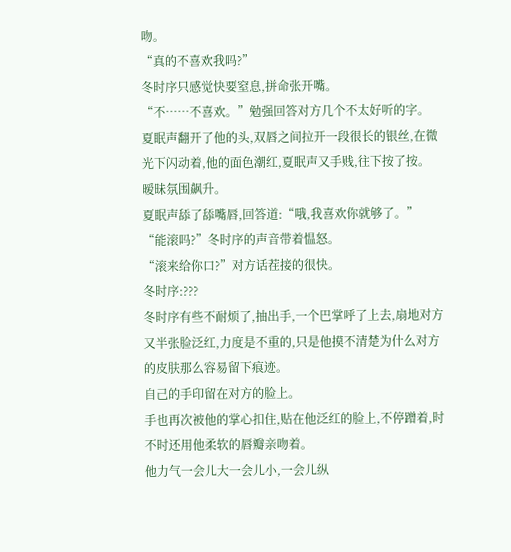吻。
“真的不喜欢我吗?”
冬时序只感觉快要窒息,拼命张开嘴。
“不……不喜欢。”勉强回答对方几个不太好听的字。
夏眠声翻开了他的头,双唇之间拉开一段很长的银丝,在微光下闪动着,他的面色潮红,夏眠声又手贱,往下按了按。
暧昧氛围飙升。
夏眠声舔了舔嘴唇,回答道:“哦,我喜欢你就够了。”
“能滚吗?”冬时序的声音带着愠怒。
“滚来给你口?”对方话茬接的很快。
冬时序:???
冬时序有些不耐烦了,抽出手,一个巴掌呼了上去,扇地对方又半张脸泛红,力度是不重的,只是他摸不清楚为什么对方的皮肤那么容易留下痕迹。
自己的手印留在对方的脸上。
手也再次被他的掌心扣住,贴在他泛红的脸上,不停蹭着,时不时还用他柔软的唇瓣亲吻着。
他力气一会儿大一会儿小,一会儿纵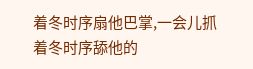着冬时序扇他巴掌,一会儿抓着冬时序舔他的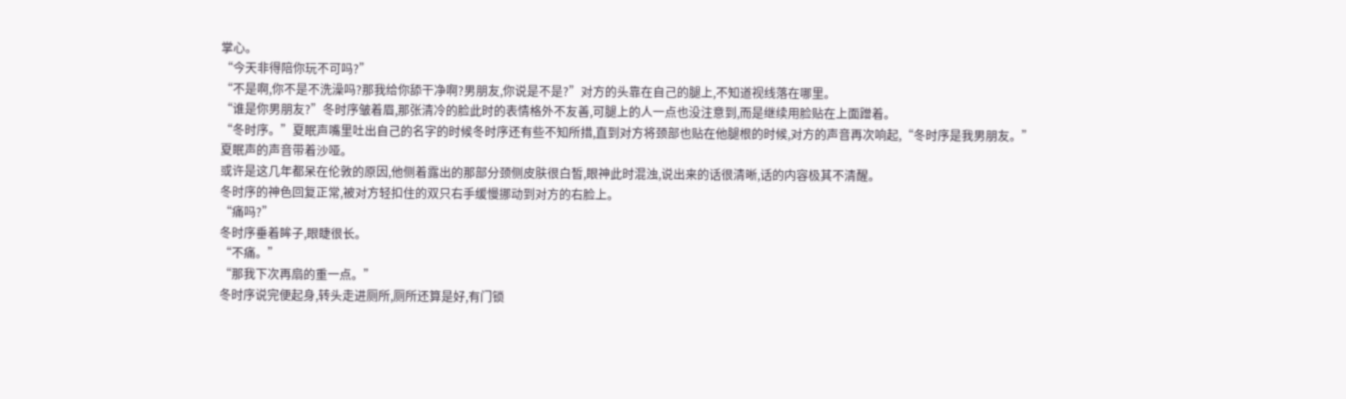掌心。
“今天非得陪你玩不可吗?”
“不是啊,你不是不洗澡吗?那我给你舔干净啊?男朋友,你说是不是?”对方的头靠在自己的腿上,不知道视线落在哪里。
“谁是你男朋友?”冬时序皱着眉,那张清冷的脸此时的表情格外不友善,可腿上的人一点也没注意到,而是继续用脸贴在上面蹭着。
“冬时序。”夏眠声嘴里吐出自己的名字的时候冬时序还有些不知所措,直到对方将颈部也贴在他腿根的时候,对方的声音再次响起,“冬时序是我男朋友。”
夏眠声的声音带着沙哑。
或许是这几年都呆在伦敦的原因,他侧着露出的那部分颈侧皮肤很白皙,眼神此时混浊,说出来的话很清晰,话的内容极其不清醒。
冬时序的神色回复正常,被对方轻扣住的双只右手缓慢挪动到对方的右脸上。
“痛吗?”
冬时序垂着眸子,眼睫很长。
“不痛。”
“那我下次再扇的重一点。”
冬时序说完便起身,转头走进厕所,厕所还算是好,有门锁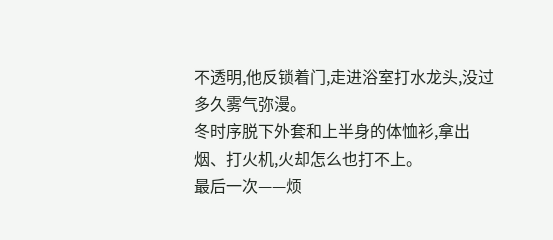不透明,他反锁着门,走进浴室打水龙头,没过多久雾气弥漫。
冬时序脱下外套和上半身的体恤衫,拿出烟、打火机,火却怎么也打不上。
最后一次——烦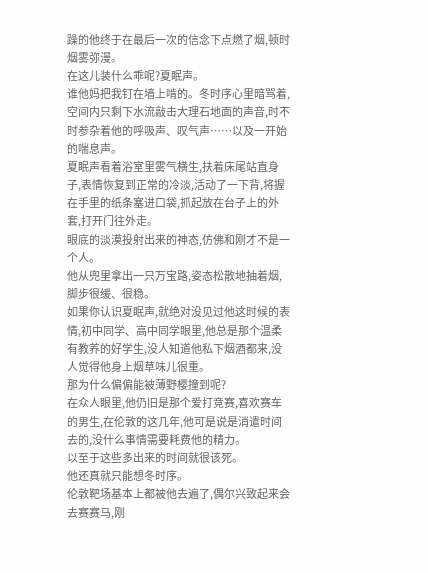躁的他终于在最后一次的信念下点燃了烟,顿时烟雾弥漫。
在这儿装什么乖呢?夏眠声。
谁他妈把我钉在墙上啃的。冬时序心里暗骂着,空间内只剩下水流敲击大理石地面的声音,时不时参杂着他的呼吸声、叹气声……以及一开始的喘息声。
夏眠声看着浴室里雾气横生,扶着床尾站直身子,表情恢复到正常的冷淡,活动了一下背,将握在手里的纸条塞进口袋,抓起放在台子上的外套,打开门往外走。
眼底的淡漠投射出来的神态,仿佛和刚才不是一个人。
他从兜里拿出一只万宝路,姿态松散地抽着烟,脚步很缓、很稳。
如果你认识夏眠声,就绝对没见过他这时候的表情,初中同学、高中同学眼里,他总是那个温柔有教养的好学生,没人知道他私下烟酒都来,没人觉得他身上烟草味儿很重。
那为什么偏偏能被薄野樱撞到呢?
在众人眼里,他仍旧是那个爱打竞赛,喜欢赛车的男生,在伦敦的这几年,他可是说是消遣时间去的,没什么事情需要耗费他的精力。
以至于这些多出来的时间就很该死。
他还真就只能想冬时序。
伦敦靶场基本上都被他去遍了,偶尔兴致起来会去赛赛马,刚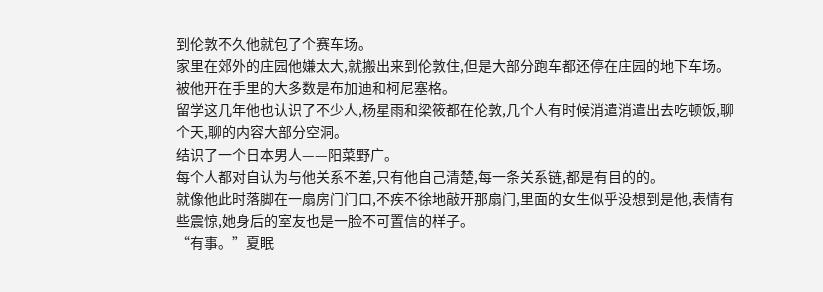到伦敦不久他就包了个赛车场。
家里在郊外的庄园他嫌太大,就搬出来到伦敦住,但是大部分跑车都还停在庄园的地下车场。
被他开在手里的大多数是布加迪和柯尼塞格。
留学这几年他也认识了不少人,杨星雨和梁筱都在伦敦,几个人有时候消遣消遣出去吃顿饭,聊个天,聊的内容大部分空洞。
结识了一个日本男人——阳菜野广。
每个人都对自认为与他关系不差,只有他自己清楚,每一条关系链,都是有目的的。
就像他此时落脚在一扇房门门口,不疾不徐地敲开那扇门,里面的女生似乎没想到是他,表情有些震惊,她身后的室友也是一脸不可置信的样子。
“有事。”夏眠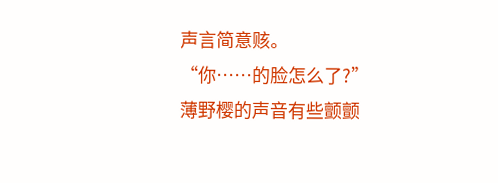声言简意赅。
“你……的脸怎么了?”薄野樱的声音有些颤颤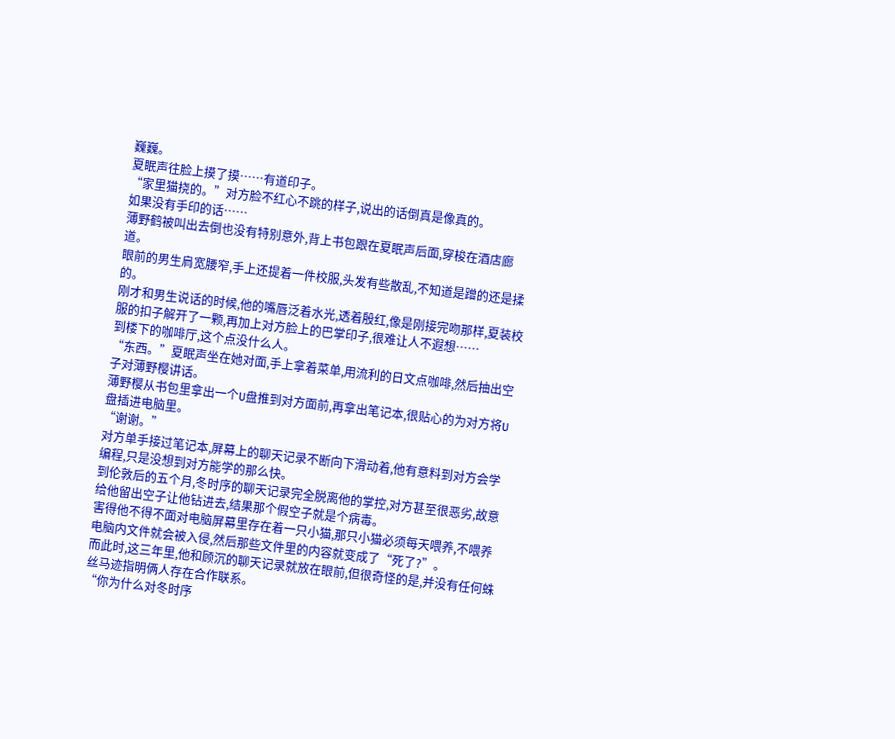巍巍。
夏眠声往脸上摸了摸……有道印子。
“家里猫挠的。”对方脸不红心不跳的样子,说出的话倒真是像真的。
如果没有手印的话……
薄野鹤被叫出去倒也没有特别意外,背上书包跟在夏眠声后面,穿梭在酒店廊道。
眼前的男生肩宽腰窄,手上还提着一件校服,头发有些散乱,不知道是蹭的还是揉的。
刚才和男生说话的时候,他的嘴唇泛着水光,透着殷红,像是刚接完吻那样,夏装校服的扣子解开了一颗,再加上对方脸上的巴掌印子,很难让人不遐想……
到楼下的咖啡厅,这个点没什么人。
“东西。”夏眠声坐在她对面,手上拿着菜单,用流利的日文点咖啡,然后抽出空子对薄野樱讲话。
薄野樱从书包里拿出一个U盘推到对方面前,再拿出笔记本,很贴心的为对方将U盘插进电脑里。
“谢谢。”
对方单手接过笔记本,屏幕上的聊天记录不断向下滑动着,他有意料到对方会学编程,只是没想到对方能学的那么快。
到伦敦后的五个月,冬时序的聊天记录完全脱离他的掌控,对方甚至很恶劣,故意给他留出空子让他钻进去,结果那个假空子就是个病毒。
害得他不得不面对电脑屏幕里存在着一只小猫,那只小猫必须每天喂养,不喂养电脑内文件就会被入侵,然后那些文件里的内容就变成了“死了?”。
而此时,这三年里,他和顾沉的聊天记录就放在眼前,但很奇怪的是,并没有任何蛛丝马迹指明俩人存在合作联系。
“你为什么对冬时序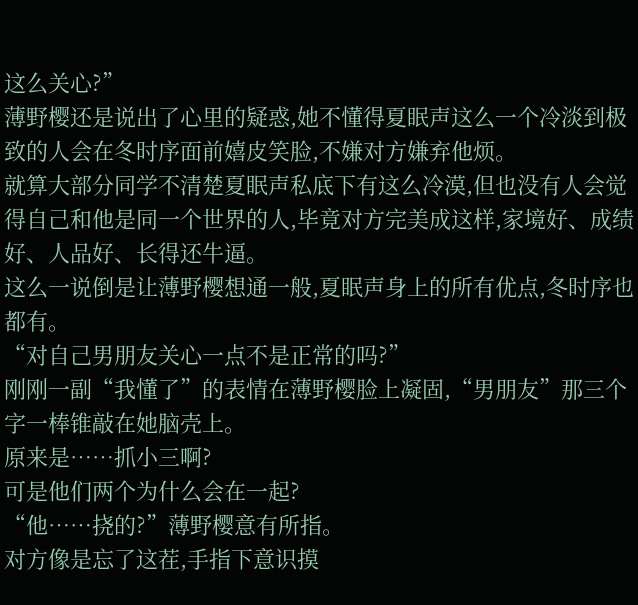这么关心?”
薄野樱还是说出了心里的疑惑,她不懂得夏眠声这么一个冷淡到极致的人会在冬时序面前嬉皮笑脸,不嫌对方嫌弃他烦。
就算大部分同学不清楚夏眠声私底下有这么冷漠,但也没有人会觉得自己和他是同一个世界的人,毕竟对方完美成这样,家境好、成绩好、人品好、长得还牛逼。
这么一说倒是让薄野樱想通一般,夏眠声身上的所有优点,冬时序也都有。
“对自己男朋友关心一点不是正常的吗?”
刚刚一副“我懂了”的表情在薄野樱脸上凝固,“男朋友”那三个字一棒锥敲在她脑壳上。
原来是……抓小三啊?
可是他们两个为什么会在一起?
“他……挠的?”薄野樱意有所指。
对方像是忘了这茬,手指下意识摸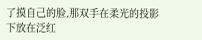了摸自己的脸,那双手在柔光的投影下放在泛红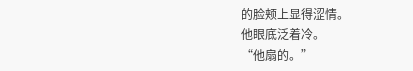的脸颊上显得涩情。
他眼底泛着冷。
“他扇的。”